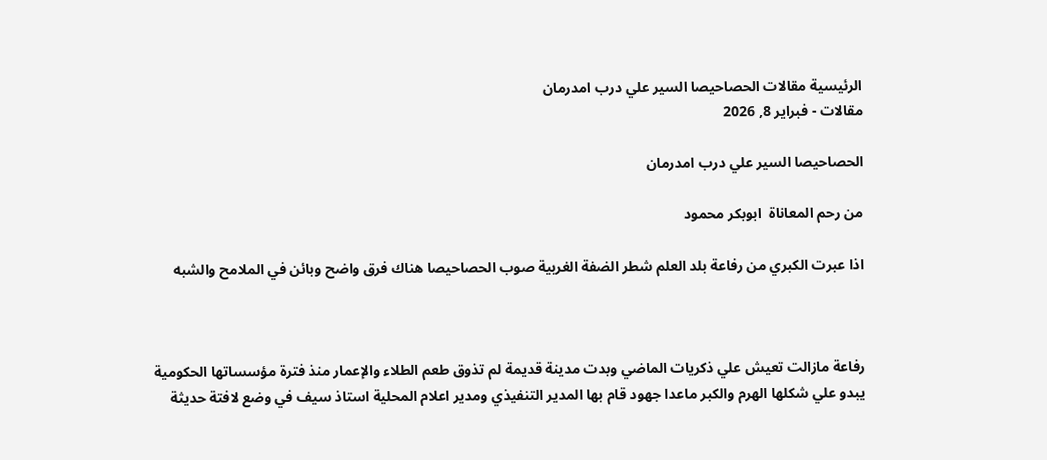الرئيسية مقالات الحصاحيصا السير علي درب امدرمان
مقالات - فبراير 8, 2026

الحصاحيصا السير علي درب امدرمان

من رحم المعاناة  ابوبكر محمود

اذا عبرت الكبري من رفاعة بلد العلم شطر الضفة الغربية صوب الحصاحيصا هناك فرق واضح وبائن في الملامح والشبه



رفاعة مازالت تعيش علي ذكريات الماضي وبدت مدينة قديمة لم تذوق طعم الطلاء والإعمار منذ فترة مؤسساتها الحكومية يبدو علي شكلها الهرم والكبر ماعدا جهود قام بها المدير التنفيذي ومدير اعلام المحلية استاذ سيف في وضع لافتة حديثة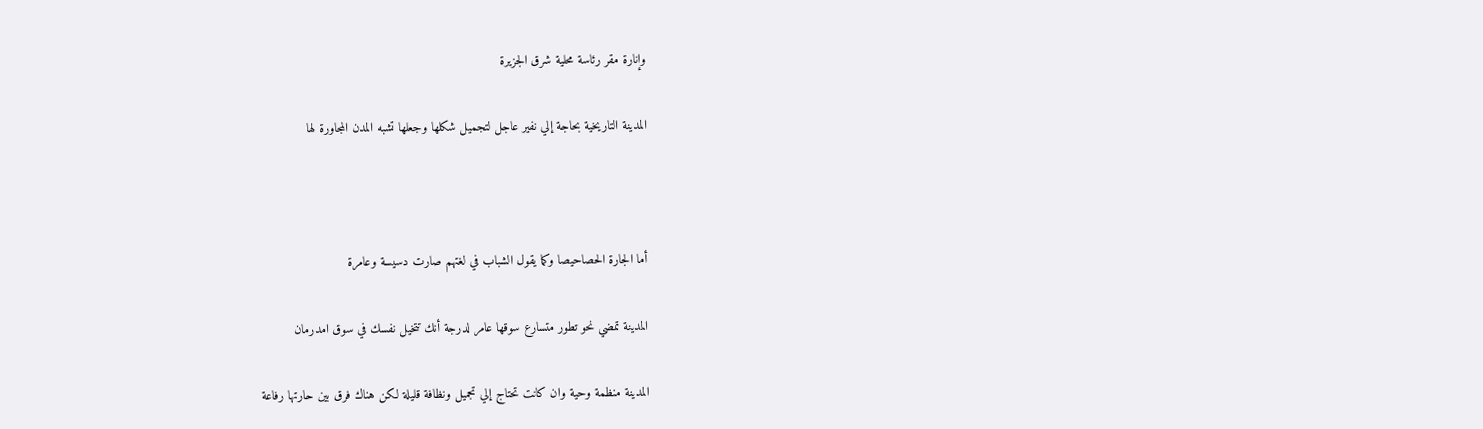وإنارة مقر رئاسة محلية شرق الجزيرة

المدينة التاريخية بحاجة إلي نفير عاجل لتجميل شكلها وجعلها تشبه المدن المجاورة لها



أما الجارة الحصاحيصا وكما يقول الشباب في لغتهم صارت دسيسة وعامرة

المدينة تمضي نحو تطور متسارع سوقها عامر لدرجة أنك تتخيل نفسك في سوق امدرمان

المدينة منظمة وحية وان كانت تحتاج إلي تجميل ونظافة قليلة لكن هناك فرق بين حارتها رفاعة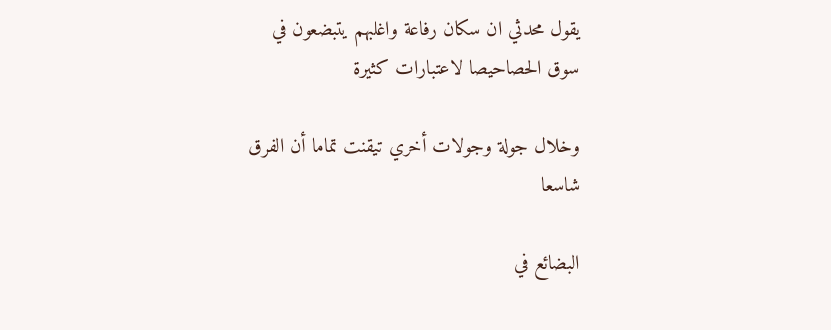يقول محدثي ان سكان رفاعة واغلبهم يتبضعون في سوق الحصاحيصا لاعتبارات كثيرة

وخلال جولة وجولات أخري تيقنت تماما أن الفرق شاسعا

البضائع في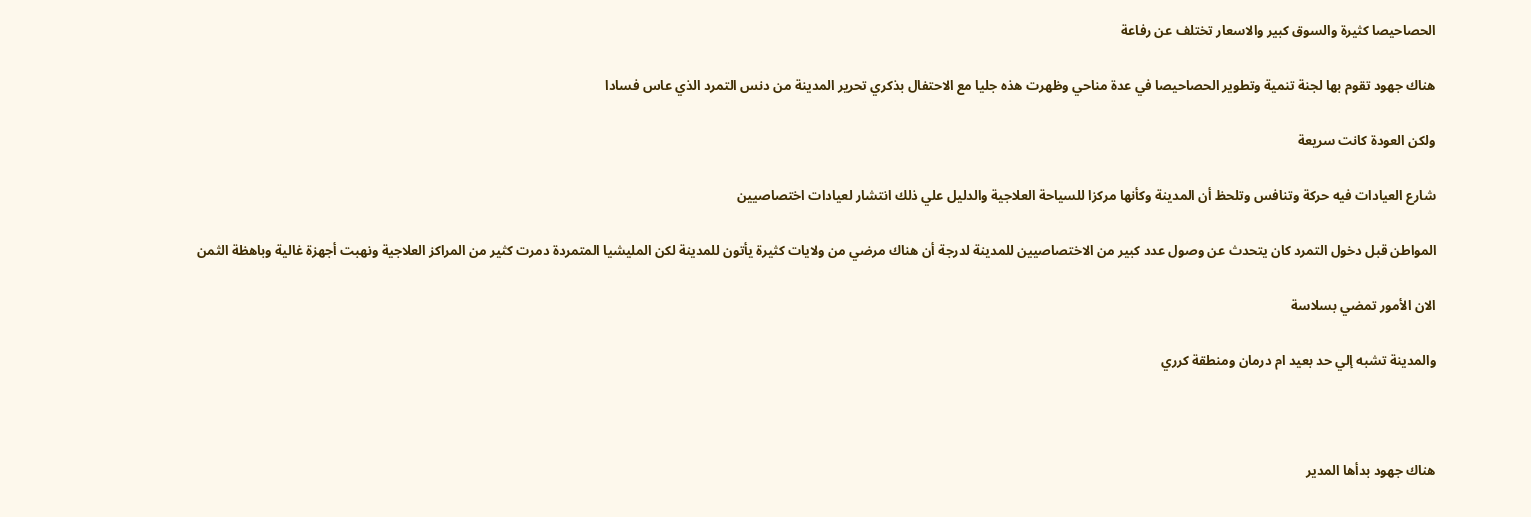الحصاحيصا كثيرة والسوق كبير والاسعار تختلف عن رفاعة

هناك جهود تقوم بها لجنة تنمية وتطوير الحصاحيصا في عدة مناحي وظهرت هذه جليا مع الاحتفال بذكري تحرير المدينة من دنس التمرد الذي عاس فسادا

ولكن العودة كانت سريعة

شارع العيادات فيه حركة وتنافس وتلحظ أن المدينة وكأنها مركزا للسياحة العلاجية والدليل علي ذلك انتشار لعيادات اختصاصيين

المواطن قبل دخول التمرد كان يتحدث عن وصول عدد كبير من الاختصاصيين للمدينة لدرجة أن هناك مرضي من ولايات كثيرة يأتون للمدينة لكن المليشيا المتمردة دمرت كثير من المراكز العلاجية ونهبت أجهزة غالية وباهظة الثمن

الان الأمور تمضي بسلاسة

والمدينة تشبه إلي حد بعيد ام درمان ومنطقة كرري



هناك جهود بدأها المدير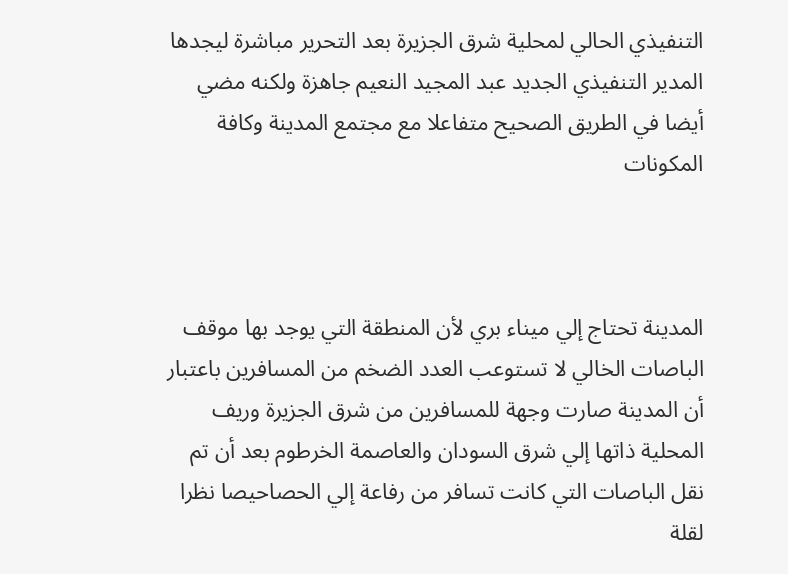التنفيذي الحالي لمحلية شرق الجزيرة بعد التحرير مباشرة ليجدها المدير التنفيذي الجديد عبد المجيد النعيم جاهزة ولكنه مضي أيضا في الطريق الصحيح متفاعلا مع مجتمع المدينة وكافة المكونات



المدينة تحتاج إلي ميناء بري لأن المنطقة التي يوجد بها موقف الباصات الخالي لا تستوعب العدد الضخم من المسافرين باعتبار أن المدينة صارت وجهة للمسافرين من شرق الجزيرة وريف المحلية ذاتها إلي شرق السودان والعاصمة الخرطوم بعد أن تم نقل الباصات التي كانت تسافر من رفاعة إلي الحصاحيصا نظرا لقلة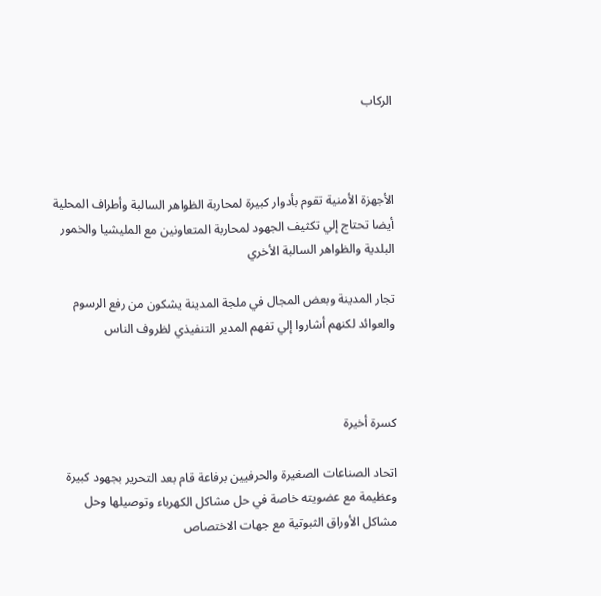الركاب



الأجهزة الأمنية تقوم بأدوار كبيرة لمحاربة الظواهر السالبة وأطراف المحلية أيضا تحتاج إلي تكثيف الجهود لمحاربة المتعاونين مع المليشيا والخمور البلدية والظواهر السالبة الأخري

تجار المدينة وبعض المجال في ملجة المدينة يشكون من رفع الرسوم والعوائد لكنهم أشاروا إلي تفهم المدير التنفيذي لظروف الناس



كسرة أخيرة

اتحاد الصناعات الصغيرة والحرفيين برفاعة قام بعد التحرير بجهود كبيرة وعظيمة مع عضويته خاصة في حل مشاكل الكهرباء وتوصيلها وحل مشاكل الأوراق الثبوتية مع جهات الاختصاص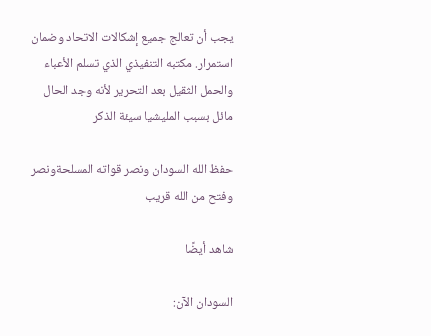يجب أن تعالج جميع إشكالات الاتحاد وضمان استمرار. مكتبه التنفيذي الذي تسلم الأعباء والحمل الثقيل بعد التحرير لأنه وجد الحال مائل بسبب المليشيا سيئة الذكر

حفظ الله السودان ونصر قواته المسلحةونصر وفتح من الله قريب

شاهد أيضًا

السودان الآن: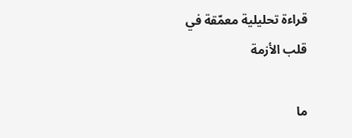قراءة تحليلية معمّقة في قلب الأزمة

ما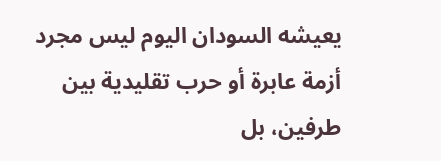يعيشه السودان اليوم ليس مجرد أزمة عابرة أو حرب تقليدية بين طرفين، بل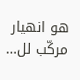هو انهيار مركّب لل…